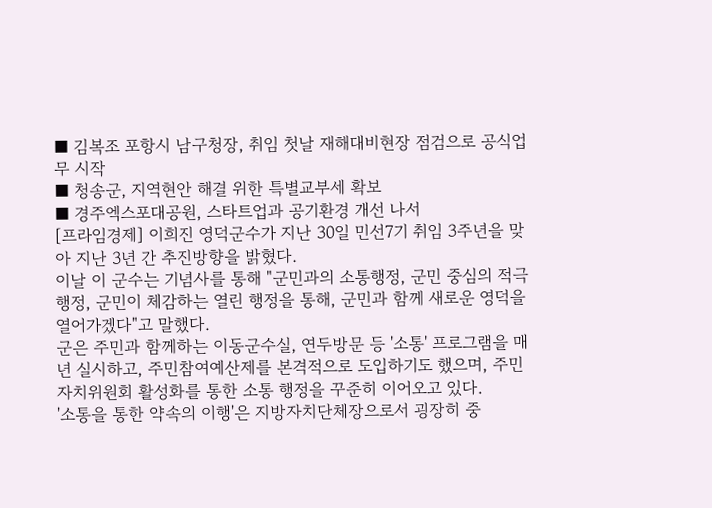■ 김복조 포항시 남구청장, 취임 첫날 재해대비현장 점검으로 공식업무 시작
■ 청송군, 지역현안 해결 위한 특별교부세 확보
■ 경주엑스포대공원, 스타트업과 공기환경 개선 나서
[프라임경제] 이희진 영덕군수가 지난 30일 민선7기 취임 3주년을 맞아 지난 3년 간 추진방향을 밝혔다.
이날 이 군수는 기념사를 통해 "군민과의 소통행정, 군민 중심의 적극행정, 군민이 체감하는 열린 행정을 통해, 군민과 함께 새로운 영덕을 열어가겠다"고 말했다.
군은 주민과 함께하는 이동군수실, 연두방문 등 '소통' 프로그램을 매년 실시하고, 주민참여예산제를 본격적으로 도입하기도 했으며, 주민자치위원회 활성화를 통한 소통 행정을 꾸준히 이어오고 있다.
'소통을 통한 약속의 이행'은 지방자치단체장으로서 굉장히 중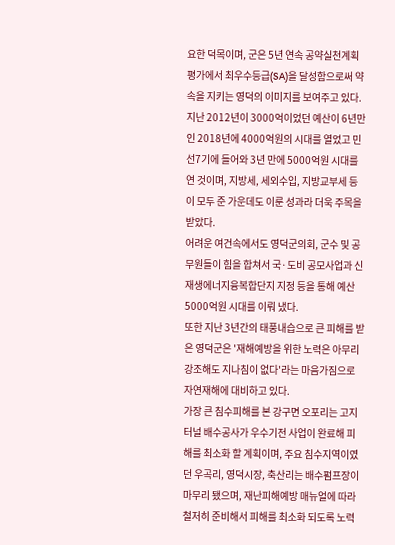요한 덕목이며, 군은 5년 연속 공약실천계획평가에서 최우수등급(SA)을 달성함으로써 약속을 지키는 영덕의 이미지를 보여주고 있다.
지난 2012년이 3000억이었던 예산이 6년만인 2018년에 4000억원의 시대를 열었고 민선7기에 들어와 3년 만에 5000억원 시대를 연 것이며, 지방세, 세외수입, 지방교부세 등이 모두 준 가운데도 이룬 성과라 더욱 주목을 받았다.
어려운 여건속에서도 영덕군의회, 군수 및 공무원들이 힘을 합쳐서 국·도비 공모사업과 신재생에너지융복합단지 지정 등을 통해 예산 5000억원 시대를 이뤄 냈다.
또한 지난 3년간의 태풍내습으로 큰 피해를 받은 영덕군은 '재해예방을 위한 노력은 아무리 강조해도 지나침이 없다'라는 마음가짐으로 자연재해에 대비하고 있다.
가장 큰 침수피해를 본 강구면 오포리는 고지터널 배수공사가 우수기전 사업이 완료해 피해를 최소화 할 계획이며, 주요 침수지역이였던 우곡리, 영덕시장, 축산리는 배수펌프장이 마무리 됐으며, 재난피해예방 매뉴얼에 따라 철저히 준비해서 피해를 최소화 되도록 노력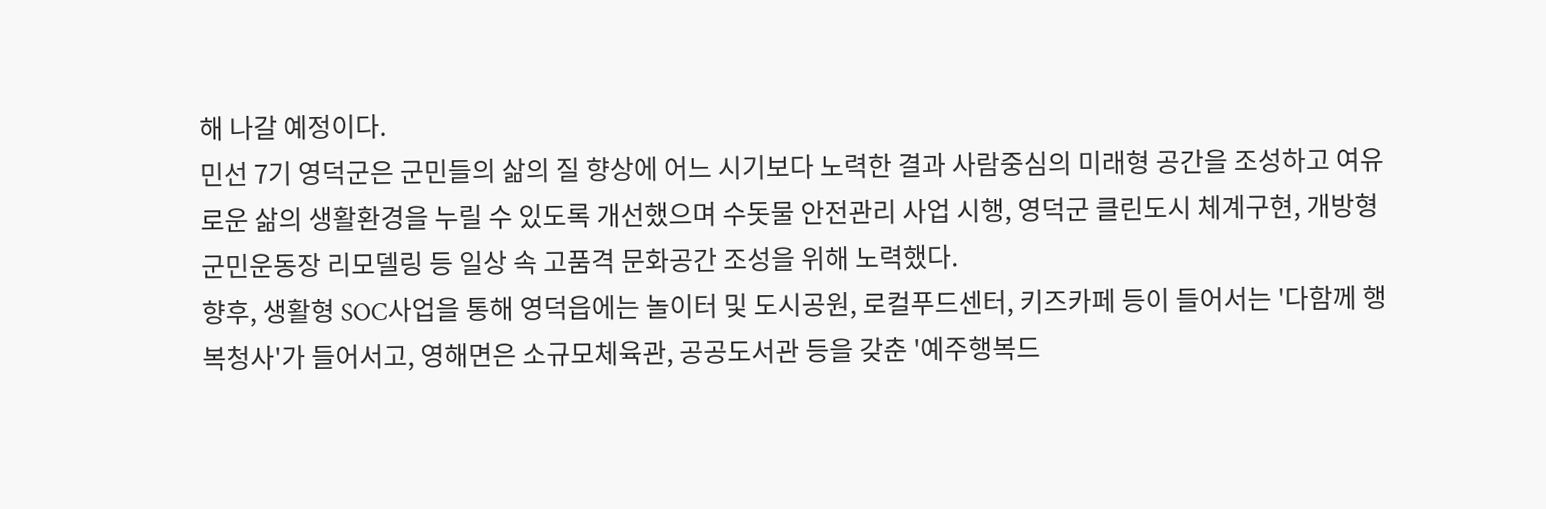해 나갈 예정이다.
민선 7기 영덕군은 군민들의 삶의 질 향상에 어느 시기보다 노력한 결과 사람중심의 미래형 공간을 조성하고 여유로운 삶의 생활환경을 누릴 수 있도록 개선했으며 수돗물 안전관리 사업 시행, 영덕군 클린도시 체계구현, 개방형 군민운동장 리모델링 등 일상 속 고품격 문화공간 조성을 위해 노력했다.
향후, 생활형 SOC사업을 통해 영덕읍에는 놀이터 및 도시공원, 로컬푸드센터, 키즈카페 등이 들어서는 '다함께 행복청사'가 들어서고, 영해면은 소규모체육관, 공공도서관 등을 갖춘 '예주행복드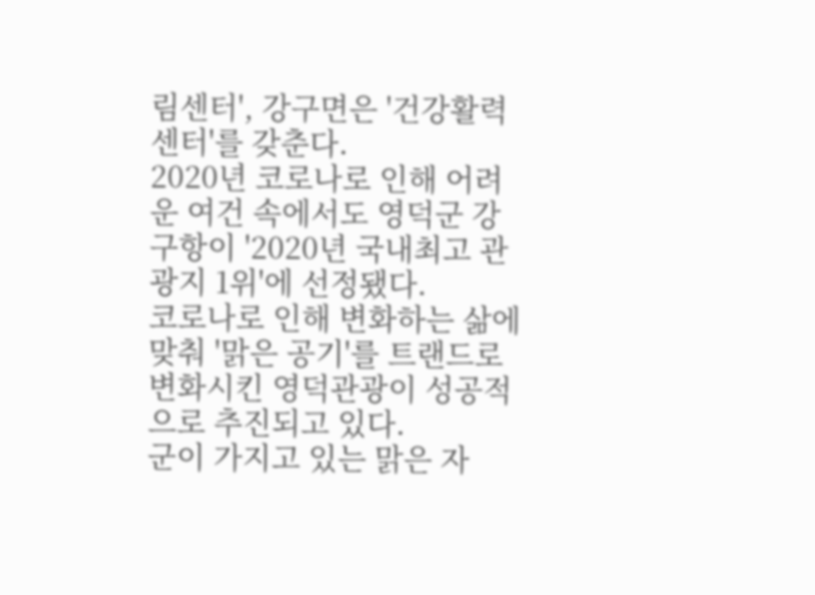림센터', 강구면은 '건강활력센터'를 갖춘다.
2020년 코로나로 인해 어려운 여건 속에서도 영덕군 강구항이 '2020년 국내최고 관광지 1위'에 선정됐다.
코로나로 인해 변화하는 삶에 맞춰 '맑은 공기'를 트랜드로 변화시킨 영덕관광이 성공적으로 추진되고 있다.
군이 가지고 있는 맑은 자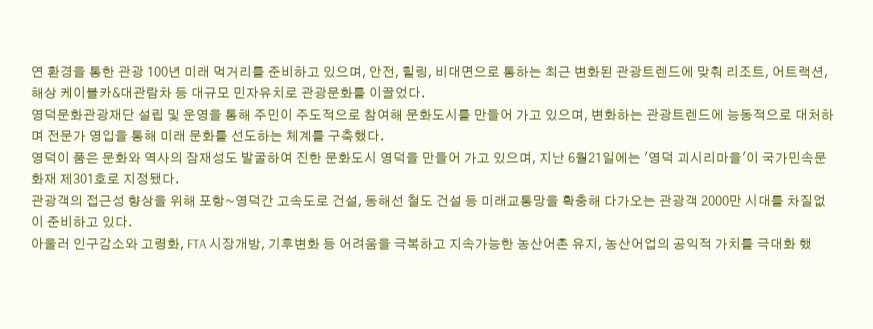연 환경을 통한 관광 100년 미래 먹거리를 준비하고 있으며, 안전, 힐링, 비대면으로 통하는 최근 변화된 관광트렌드에 맞춰 리조트, 어트랙션, 해상 케이블카&대관람차 등 대규모 민자유치로 관광문화를 이끌었다.
영덕문화관광재단 설립 및 운영을 통해 주민이 주도적으로 참여해 문화도시를 만들어 가고 있으며, 변화하는 관광트렌드에 능동적으로 대처하며 전문가 영입을 통해 미래 문화를 선도하는 체계를 구축했다.
영덕이 품은 문화와 역사의 잠재성도 발굴하여 진한 문화도시 영덕을 만들어 가고 있으며, 지난 6월21일에는 '영덕 괴시리마을'이 국가민속문화재 제301호로 지정됐다.
관광객의 접근성 향상을 위해 포항~영덕간 고속도로 건설, 동해선 철도 건설 등 미래교통망을 확충해 다가오는 관광객 2000만 시대를 차질없이 준비하고 있다.
아울러 인구감소와 고령화, FTA 시장개방, 기후변화 등 어려움을 극복하고 지속가능한 농산어촌 유지, 농산어업의 공익적 가치를 극대화 했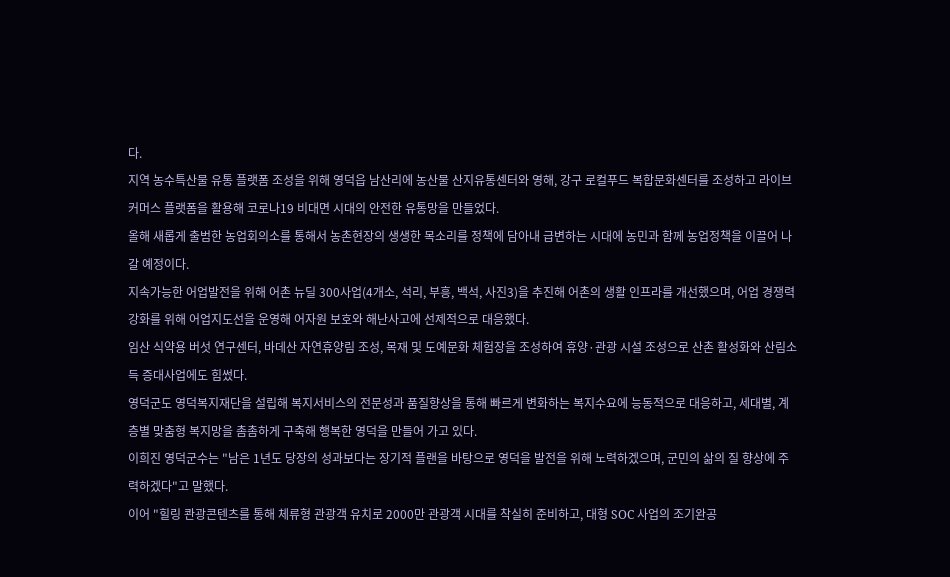다.
지역 농수특산물 유통 플랫폼 조성을 위해 영덕읍 남산리에 농산물 산지유통센터와 영해, 강구 로컬푸드 복합문화센터를 조성하고 라이브커머스 플랫폼을 활용해 코로나19 비대면 시대의 안전한 유통망을 만들었다.
올해 새롭게 출범한 농업회의소를 통해서 농촌현장의 생생한 목소리를 정책에 담아내 급변하는 시대에 농민과 함께 농업정책을 이끌어 나갈 예정이다.
지속가능한 어업발전을 위해 어촌 뉴딜 300사업(4개소, 석리, 부흥, 백석, 사진3)을 추진해 어촌의 생활 인프라를 개선했으며, 어업 경쟁력 강화를 위해 어업지도선을 운영해 어자원 보호와 해난사고에 선제적으로 대응했다.
임산 식약용 버섯 연구센터, 바데산 자연휴양림 조성, 목재 및 도예문화 체험장을 조성하여 휴양·관광 시설 조성으로 산촌 활성화와 산림소득 증대사업에도 힘썼다.
영덕군도 영덕복지재단을 설립해 복지서비스의 전문성과 품질향상을 통해 빠르게 변화하는 복지수요에 능동적으로 대응하고, 세대별, 계층별 맞춤형 복지망을 촘촘하게 구축해 행복한 영덕을 만들어 가고 있다.
이희진 영덕군수는 "남은 1년도 당장의 성과보다는 장기적 플랜을 바탕으로 영덕을 발전을 위해 노력하겠으며, 군민의 삶의 질 향상에 주력하겠다"고 말했다.
이어 "힐링 콴광콘텐츠를 통해 체류형 관광객 유치로 2000만 관광객 시대를 착실히 준비하고, 대형 SOC 사업의 조기완공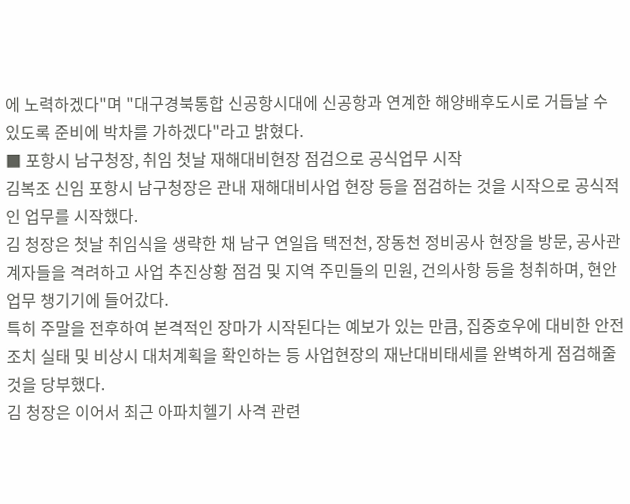에 노력하겠다"며 "대구경북통합 신공항시대에 신공항과 연계한 해양배후도시로 거듭날 수 있도록 준비에 박차를 가하겠다"라고 밝혔다.
■ 포항시 남구청장, 취임 첫날 재해대비현장 점검으로 공식업무 시작
김복조 신임 포항시 남구청장은 관내 재해대비사업 현장 등을 점검하는 것을 시작으로 공식적인 업무를 시작했다.
김 청장은 첫날 취임식을 생략한 채 남구 연일읍 택전천, 장동천 정비공사 현장을 방문, 공사관계자들을 격려하고 사업 추진상황 점검 및 지역 주민들의 민원, 건의사항 등을 청취하며, 현안업무 챙기기에 들어갔다.
특히 주말을 전후하여 본격적인 장마가 시작된다는 예보가 있는 만큼, 집중호우에 대비한 안전조치 실태 및 비상시 대처계획을 확인하는 등 사업현장의 재난대비태세를 완벽하게 점검해줄 것을 당부했다.
김 청장은 이어서 최근 아파치헬기 사격 관련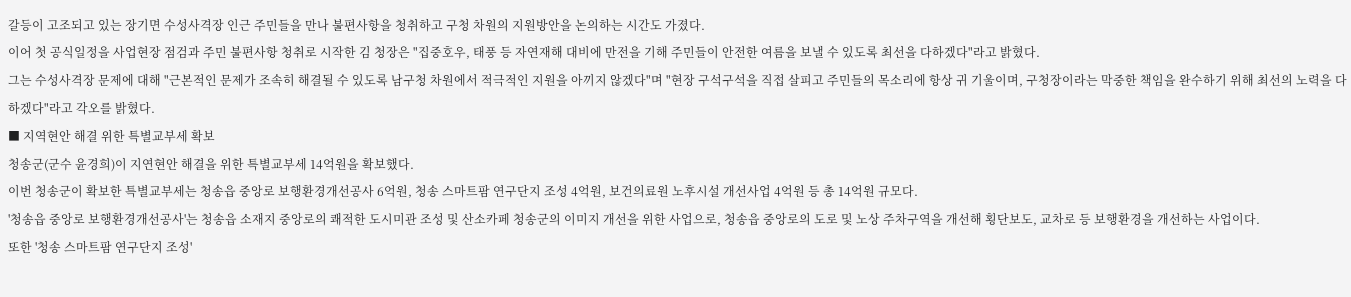갈등이 고조되고 있는 장기면 수성사격장 인근 주민들을 만나 불편사항을 청취하고 구청 차원의 지원방안을 논의하는 시간도 가졌다.
이어 첫 공식일정을 사업현장 점검과 주민 불편사항 청취로 시작한 김 청장은 "집중호우, 태풍 등 자연재해 대비에 만전을 기해 주민들이 안전한 여름을 보낼 수 있도록 최선을 다하겠다"라고 밝혔다.
그는 수성사격장 문제에 대해 "근본적인 문제가 조속히 해결될 수 있도록 남구청 차원에서 적극적인 지원을 아끼지 않겠다"며 "현장 구석구석을 직접 살피고 주민들의 목소리에 항상 귀 기울이며, 구청장이라는 막중한 책임을 완수하기 위해 최선의 노력을 다하겠다"라고 각오를 밝혔다.
■ 지역현안 해결 위한 특별교부세 확보
청송군(군수 윤경희)이 지연현안 해결을 위한 특별교부세 14억원을 확보했다.
이번 청송군이 확보한 특별교부세는 청송읍 중앙로 보행환경개선공사 6억원, 청송 스마트팜 연구단지 조성 4억원, 보건의료원 노후시설 개선사업 4억원 등 총 14억원 규모다.
'청송읍 중앙로 보행환경개선공사'는 청송읍 소재지 중앙로의 쾌적한 도시미관 조성 및 산소카페 청송군의 이미지 개선을 위한 사업으로, 청송읍 중앙로의 도로 및 노상 주차구역을 개선해 횡단보도, 교차로 등 보행환경을 개선하는 사업이다.
또한 '청송 스마트팜 연구단지 조성'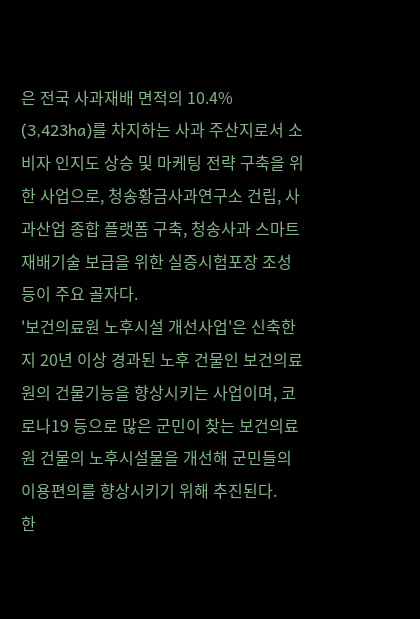은 전국 사과재배 면적의 10.4% (3,423ha)를 차지하는 사과 주산지로서 소비자 인지도 상승 및 마케팅 전략 구축을 위한 사업으로, 청송황금사과연구소 건립, 사과산업 종합 플랫폼 구축, 청송사과 스마트 재배기술 보급을 위한 실증시험포장 조성 등이 주요 골자다.
'보건의료원 노후시설 개선사업'은 신축한지 20년 이상 경과된 노후 건물인 보건의료원의 건물기능을 향상시키는 사업이며, 코로나19 등으로 많은 군민이 찾는 보건의료원 건물의 노후시설물을 개선해 군민들의 이용편의를 향상시키기 위해 추진된다.
한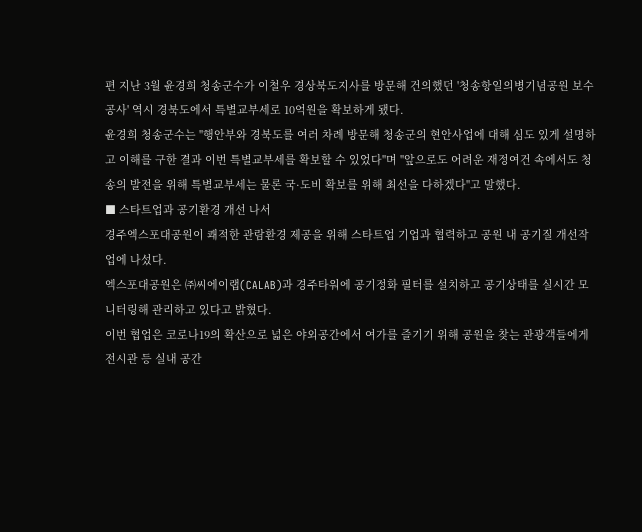편 지난 3월 윤경희 청송군수가 이철우 경상북도지사를 방문해 건의했던 '청송항일의병기념공원 보수공사' 역시 경북도에서 특별교부세로 10억원을 확보하게 됐다.
윤경희 청송군수는 "행안부와 경북도를 여러 차례 방문해 청송군의 현안사업에 대해 심도 있게 설명하고 이해를 구한 결과 이번 특별교부세를 확보할 수 있었다"며 "앞으로도 어려운 재정여건 속에서도 청송의 발전을 위해 특별교부세는 물론 국·도비 확보를 위해 최선을 다하겠다"고 말했다.
■ 스타트업과 공기환경 개선 나서
경주엑스포대공원이 쾌적한 관람환경 제공을 위해 스타트업 기업과 협력하고 공원 내 공기질 개선작업에 나섰다.
엑스포대공원은 ㈜씨에이랩(CALAB)과 경주타워에 공기정화 필터를 설치하고 공기상태를 실시간 모니터링해 관리하고 있다고 밝혔다.
이번 협업은 코로나19의 확산으로 넓은 야외공간에서 여가를 즐기기 위해 공원을 찾는 관광객들에게 전시관 등 실내 공간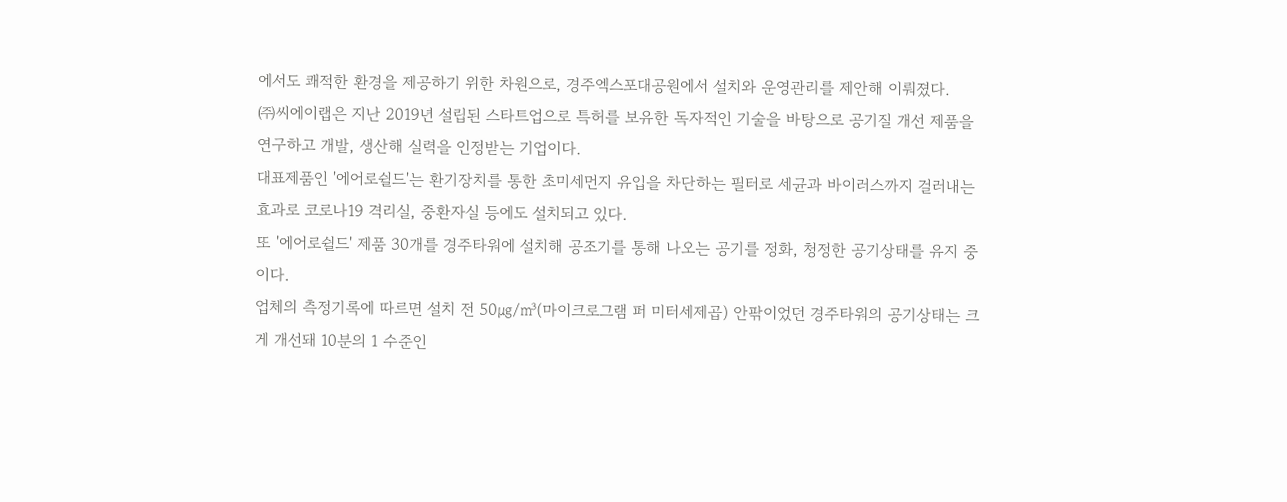에서도 쾌적한 환경을 제공하기 위한 차원으로, 경주엑스포대공원에서 설치와 운영관리를 제안해 이뤄졌다.
㈜씨에이랩은 지난 2019년 설립된 스타트업으로 특허를 보유한 독자적인 기술을 바탕으로 공기질 개선 제품을 연구하고 개발, 생산해 실력을 인정받는 기업이다.
대표제품인 '에어로쉴드'는 환기장치를 통한 초미세먼지 유입을 차단하는 필터로 세균과 바이러스까지 걸러내는 효과로 코로나19 격리실, 중환자실 등에도 설치되고 있다.
또 '에어로쉴드' 제품 30개를 경주타워에 설치해 공조기를 통해 나오는 공기를 정화, 청정한 공기상태를 유지 중이다.
업체의 측정기록에 따르면 설치 전 50㎍/㎥(마이크로그램 퍼 미터세제곱) 안팎이었던 경주타워의 공기상태는 크게 개선돼 10분의 1 수준인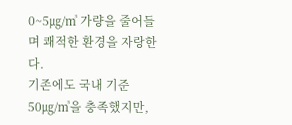0~5㎍/㎥ 가량을 줄어들며 쾌적한 환경을 자랑한다.
기존에도 국내 기준 50㎍/㎥을 충족했지만,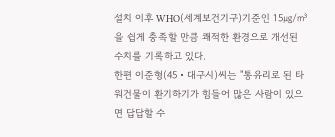설치 이후 WHO(세계보건기구)기준인 15㎍/㎥을 쉽게 충족할 만큼 쾌적한 환경으로 개선된 수치를 기록하고 있다.
한편 이준형(45‧대구시)씨는 "통유리로 된 타워건물이 환기하기가 힘들어 많은 사람이 있으면 답답할 수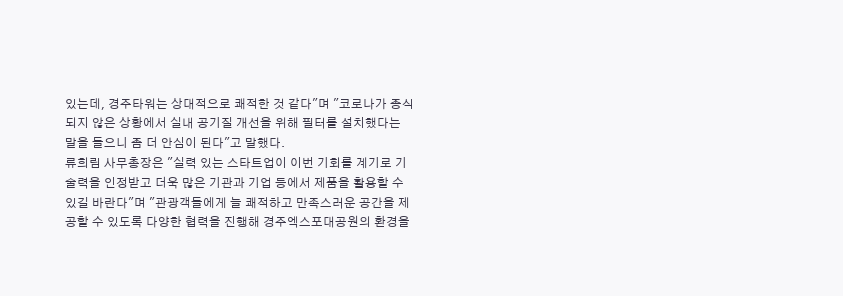있는데, 경주타워는 상대적으로 쾌적한 것 같다"며 "코로나가 종식되지 않은 상황에서 실내 공기질 개선을 위해 필터를 설치했다는 말을 들으니 좀 더 안심이 된다"고 말했다.
류희림 사무총장은 "실력 있는 스타트업이 이번 기회를 계기로 기술력을 인정받고 더욱 많은 기관과 기업 등에서 제품을 활용할 수 있길 바란다"며 "관광객들에게 늘 쾌적하고 만족스러운 공간을 제공할 수 있도록 다양한 협력을 진행해 경주엑스포대공원의 환경을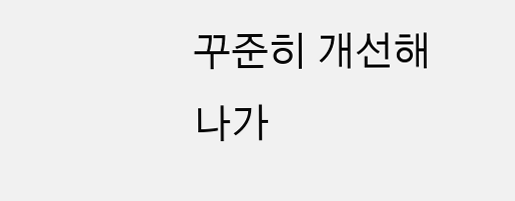꾸준히 개선해 나가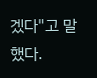겠다"고 말했다.